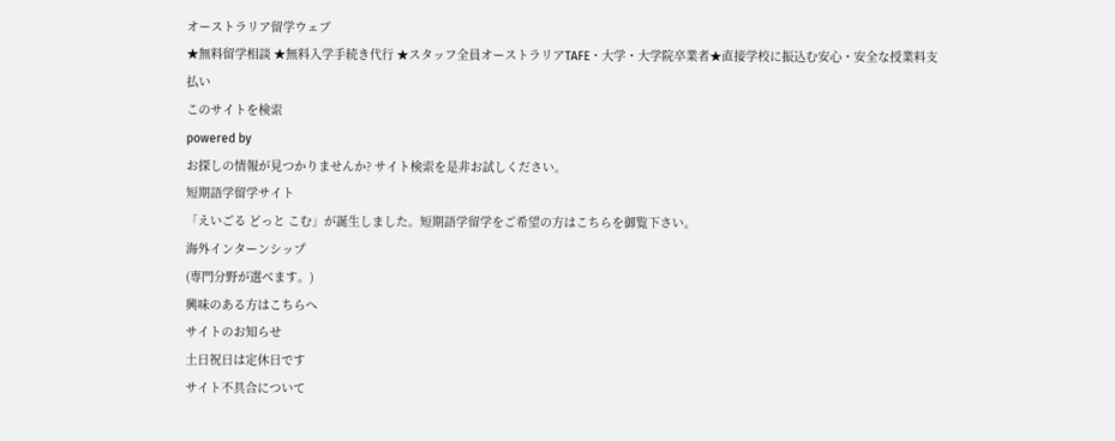オーストラリア留学ウェブ
★無料留学相談 ★無料入学手続き代行 ★スタッフ全員オーストラリアTAFE・大学・大学院卒業者★直接学校に振込む安心・安全な授業料支払い
このサイトを検索
powered by
お探しの情報が見つかりませんか? サイト検索を是非お試しください。
短期語学留学サイト
「えいごる どっと こむ」が誕生しました。短期語学留学をご希望の方はこちらを御覧下さい。
海外インターンシップ
(専門分野が選べます。)
興味のある方はこちらへ
サイトのお知らせ
土日祝日は定休日です
サイト不具合について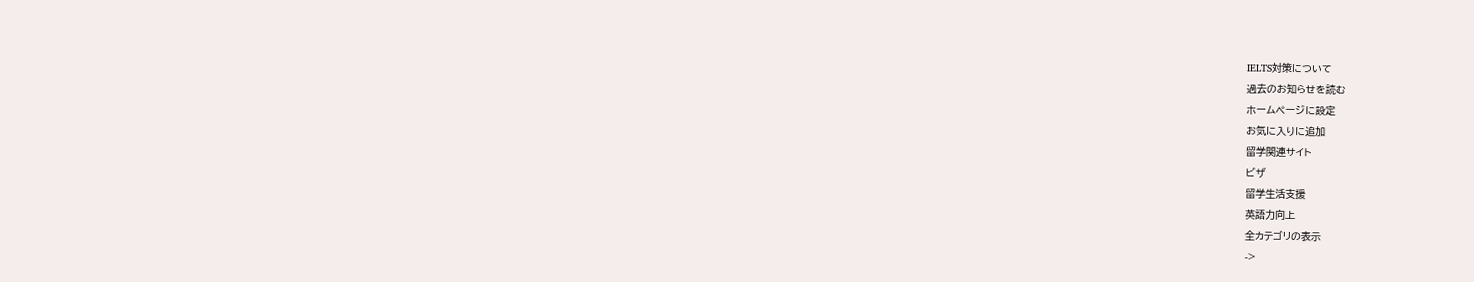IELTS対策について
過去のお知らせを読む
ホームページに設定
お気に入りに追加
留学関連サイト
ビザ
留学生活支援
英語力向上
全カテゴリの表示
->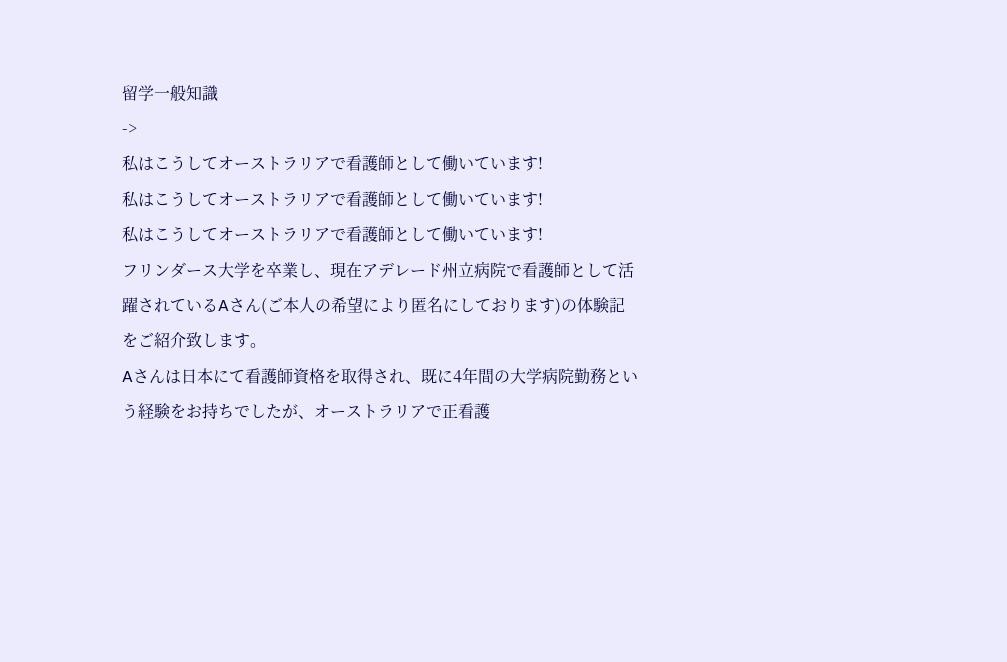留学一般知識
->
私はこうしてオーストラリアで看護師として働いています!
私はこうしてオーストラリアで看護師として働いています!
私はこうしてオーストラリアで看護師として働いています!
フリンダース大学を卒業し、現在アデレード州立病院で看護師として活躍されているAさん(ご本人の希望により匿名にしております)の体験記をご紹介致します。
Aさんは日本にて看護師資格を取得され、既に4年間の大学病院勤務という経験をお持ちでしたが、オーストラリアで正看護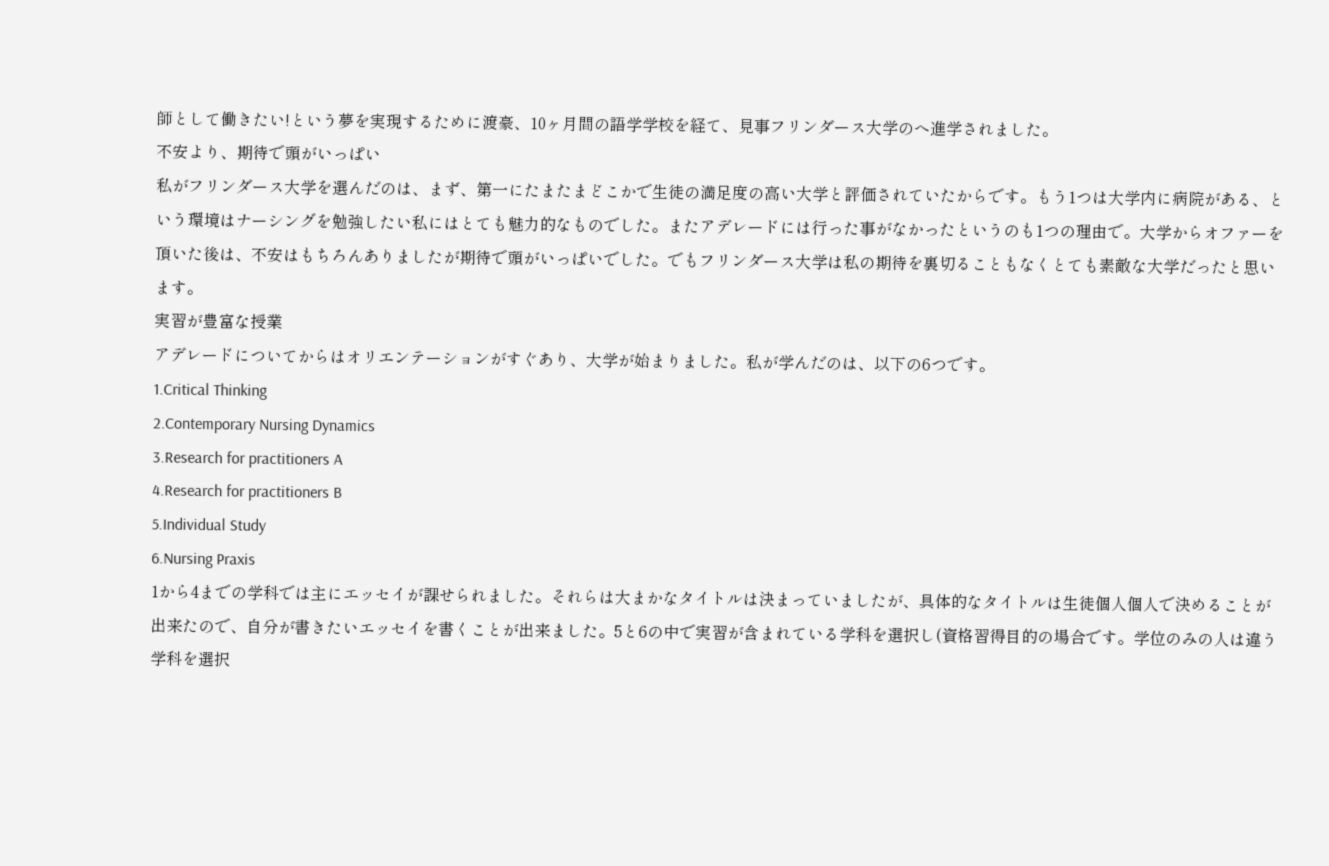師として働きたい!という夢を実現するために渡豪、10ヶ月間の語学学校を経て、見事フリンダース大学のへ進学されました。
不安より、期待で頭がいっぱい
私がフリンダース大学を選んだのは、まず、第一にたまたまどこかで生徒の満足度の高い大学と評価されていたからです。もう1つは大学内に病院がある、という環境はナーシングを勉強したい私にはとても魅力的なものでした。またアデレードには行った事がなかったというのも1つの理由で。大学からオファーを頂いた後は、不安はもちろんありましたが期待で頭がいっぱいでした。でもフリンダース大学は私の期待を裏切ることもなくとても素敵な大学だったと思います。
実習が豊富な授業
アデレードについてからはオリエンテーションがすぐあり、大学が始まりました。私が学んだのは、以下の6つです。
1.Critical Thinking
2.Contemporary Nursing Dynamics
3.Research for practitioners A
4.Research for practitioners B
5.Individual Study
6.Nursing Praxis
1から4までの学科では主にエッセイが課せられました。それらは大まかなタイトルは決まっていましたが、具体的なタイトルは生徒個人個人で決めることが出来たので、自分が書きたいエッセイを書くことが出来ました。5と6の中で実習が含まれている学科を選択し(資格習得目的の場合です。学位のみの人は違う学科を選択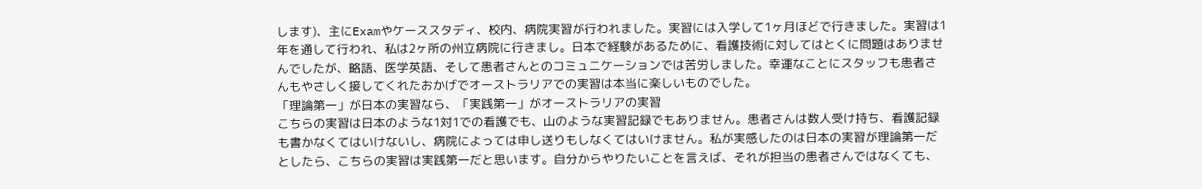します)、主にExamやケーススタディ、校内、病院実習が行われました。実習には入学して1ヶ月ほどで行きました。実習は1年を通して行われ、私は2ヶ所の州立病院に行きまし。日本で経験があるために、看護技術に対してはとくに問題はありませんでしたが、略語、医学英語、そして患者さんとのコミュニケーションでは苦労しました。幸運なことにスタッフも患者さんもやさしく接してくれたおかげでオーストラリアでの実習は本当に楽しいものでした。
「理論第一」が日本の実習なら、「実践第一」がオーストラリアの実習
こちらの実習は日本のような1対1での看護でも、山のような実習記録でもありません。患者さんは数人受け持ち、看護記録も書かなくてはいけないし、病院によっては申し送りもしなくてはいけません。私が実感したのは日本の実習が理論第一だとしたら、こちらの実習は実践第一だと思います。自分からやりたいことを言えば、それが担当の患者さんではなくても、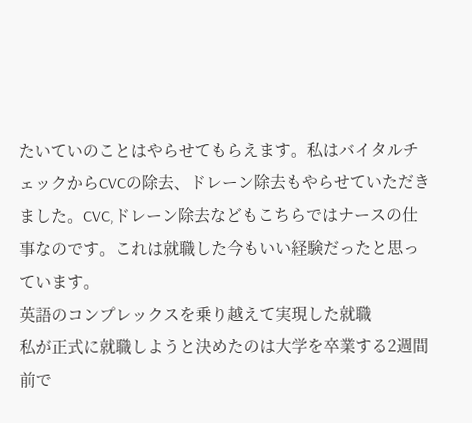たいていのことはやらせてもらえます。私はバイタルチェックからCVCの除去、ドレーン除去もやらせていただきました。CVC,ドレーン除去などもこちらではナースの仕事なのです。これは就職した今もいい経験だったと思っています。
英語のコンプレックスを乗り越えて実現した就職
私が正式に就職しようと決めたのは大学を卒業する2週間前で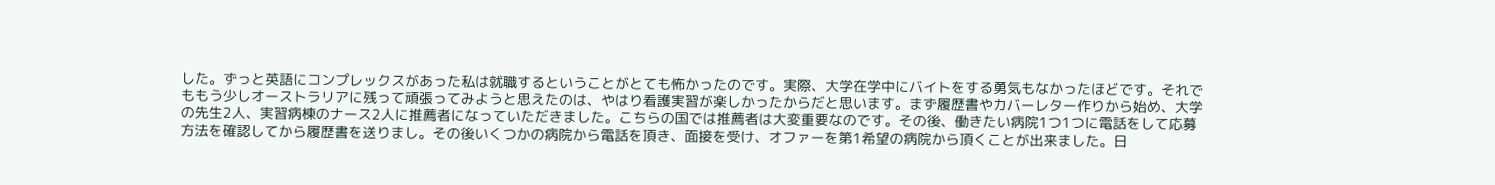した。ずっと英語にコンプレックスがあった私は就職するということがとても怖かったのです。実際、大学在学中にバイトをする勇気もなかったほどです。それでももう少しオーストラリアに残って頑張ってみようと思えたのは、やはり看護実習が楽しかったからだと思います。まず履歴書やカバーレター作りから始め、大学の先生2人、実習病棟のナース2人に推薦者になっていただきました。こちらの国では推薦者は大変重要なのです。その後、働きたい病院1つ1つに電話をして応募方法を確認してから履歴書を送りまし。その後いくつかの病院から電話を頂き、面接を受け、オファーを第1希望の病院から頂くことが出来ました。日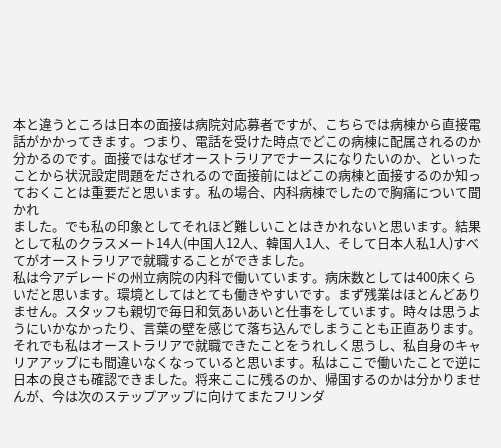本と違うところは日本の面接は病院対応募者ですが、こちらでは病棟から直接電話がかかってきます。つまり、電話を受けた時点でどこの病棟に配属されるのか分かるのです。面接ではなぜオーストラリアでナースになりたいのか、といったことから状況設定問題をだされるので面接前にはどこの病棟と面接するのか知っておくことは重要だと思います。私の場合、内科病棟でしたので胸痛について聞かれ
ました。でも私の印象としてそれほど難しいことはきかれないと思います。結果として私のクラスメート14人(中国人12人、韓国人1人、そして日本人私1人)すべてがオーストラリアで就職することができました。
私は今アデレードの州立病院の内科で働いています。病床数としては400床くらいだと思います。環境としてはとても働きやすいです。まず残業はほとんどありません。スタッフも親切で毎日和気あいあいと仕事をしています。時々は思うようにいかなかったり、言葉の壁を感じて落ち込んでしまうことも正直あります。それでも私はオーストラリアで就職できたことをうれしく思うし、私自身のキャリアアップにも間違いなくなっていると思います。私はここで働いたことで逆に日本の良さも確認できました。将来ここに残るのか、帰国するのかは分かりませんが、今は次のステップアップに向けてまたフリンダ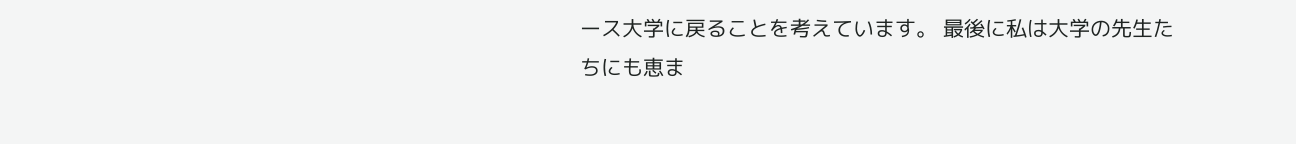ース大学に戻ることを考えています。 最後に私は大学の先生たちにも恵ま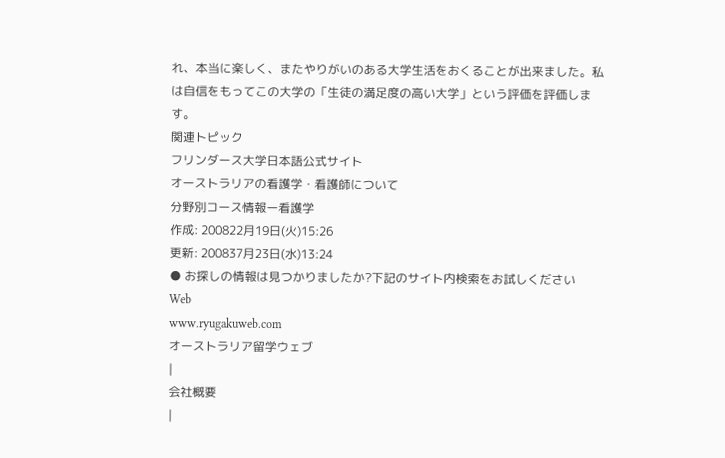れ、本当に楽しく、またやりがいのある大学生活をおくることが出来ました。私は自信をもってこの大学の「生徒の満足度の高い大学」という評価を評価します。
関連トピック
フリンダース大学日本語公式サイト
オーストラリアの看護学・看護師について
分野別コース情報ー看護学
作成: 200822月19日(火)15:26
更新: 200837月23日(水)13:24
● お探しの情報は見つかりましたか?下記のサイト内検索をお試しください
Web
www.ryugakuweb.com
オーストラリア留学ウェブ
|
会社概要
|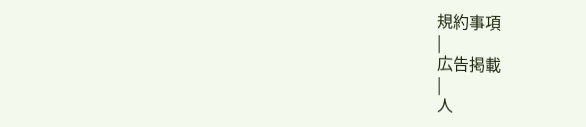規約事項
|
広告掲載
|
人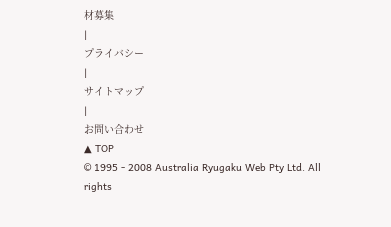材募集
|
プライバシー
|
サイトマップ
|
お問い合わせ
▲ TOP
© 1995 - 2008 Australia Ryugaku Web Pty Ltd. All rights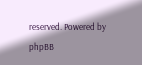reserved. Powered by phpBB